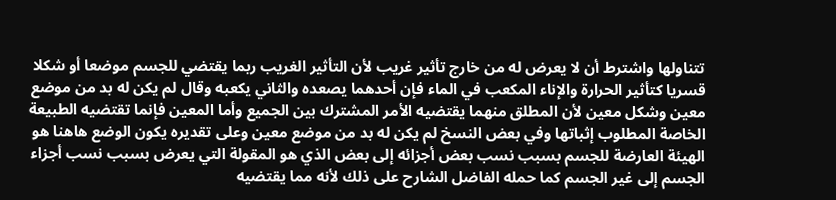تتناولها واشترط أن لا يعرض له من خارج تأثير غريب لأن التأثير الغريب ربما يقتضي للجسم موضعا أو شكلا قسريا كتأثير الحرارة والإناء المكعب في الماء فإن أحدهما يصعده والثاني يكعبه وقال لم يكن له بد من موضع معين وشكل معين لأن المطلق منهما يقتضيه الأمر المشترك بين الجميع وأما المعين فإنما تقتضيه الطبيعة الخاصة المطلوب إثباتها وفي بعض النسخ لم يكن له بد من موضع معين وعلى تقديره يكون الوضع هاهنا هو الهيئة العارضة للجسم بسبب نسب بعض أجزائه إلى بعض الذي هو المقولة التي يعرض بسبب نسب أجزاء الجسم إلى غير الجسم كما حمله الفاضل الشارح على ذلك لأنه مما يقتضيه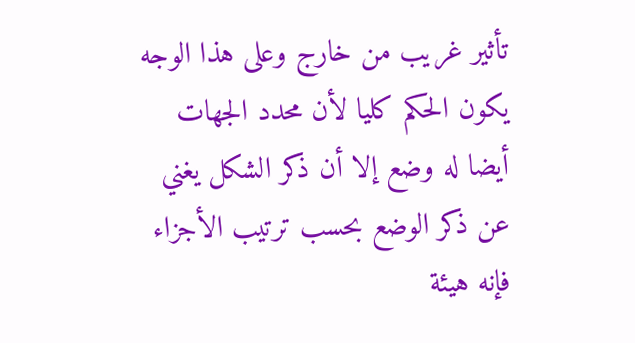تأثير غريب من خارج وعلى هذا الوجه يكون الحكم كليا لأن محدد الجهات أيضا له وضع إلا أن ذكر الشكل يغني عن ذكر الوضع بحسب ترتيب الأجزاء فإنه هيئة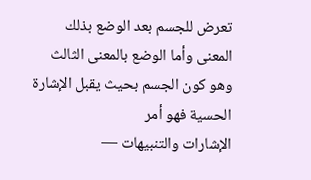تعرض للجسم بعد الوضع بذلك المعنى وأما الوضع بالمعنى الثالث وهو كون الجسم بحيث يقبل الإشارة الحسية فهو أمر
الإشارات والتنبيهات —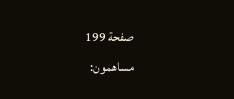صفحة 199
مساهمون: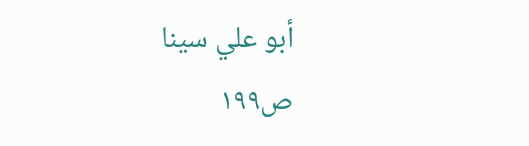أبو علي سينا
ص١٩٩